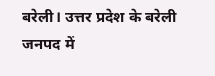बरेली। उत्तर प्रदेश के बरेली जनपद में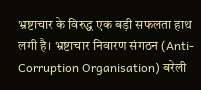भ्रष्टाचार के विरुद्ध एक बड़ी सफलता हाथ लगी है। भ्रष्टाचार निवारण संगठन (Anti-Corruption Organisation) बरेली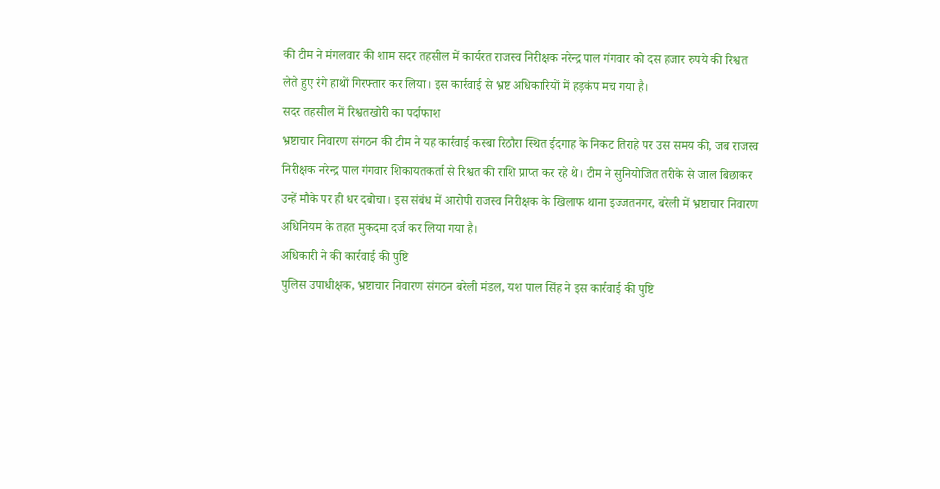की टीम ने मंगलवार की शाम सदर तहसील में कार्यरत राजस्व निरीक्षक नरेन्द्र पाल गंगवार को दस हजार रुपये की रिश्वत लेते हुए रंगे हाथों गिरफ्तार कर लिया। इस कार्रवाई से भ्रष्ट अधिकारियों में हड़कंप मच गया है।
सदर तहसील में रिश्वतखोरी का पर्दाफाश
भ्रष्टाचार निवारण संगठन की टीम ने यह कार्रवाई कस्बा रिठौरा स्थित ईदगाह के निकट तिराहे पर उस समय की, जब राजस्व निरीक्षक नरेन्द्र पाल गंगवार शिकायतकर्ता से रिश्वत की राशि प्राप्त कर रहे थे। टीम ने सुनियोजित तरीके से जाल बिछाकर उन्हें मौके पर ही धर दबोचा। इस संबंध में आरोपी राजस्व निरीक्षक के खिलाफ थाना इज्जतनगर, बरेली में भ्रष्टाचार निवारण अधिनियम के तहत मुकदमा दर्ज कर लिया गया है।
अधिकारी ने की कार्रवाई की पुष्टि
पुलिस उपाधीक्षक, भ्रष्टाचार निवारण संगठन बरेली मंडल, यश पाल सिंह ने इस कार्रवाई की पुष्टि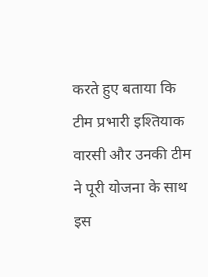करते हुए बताया कि टीम प्रभारी इश्तियाक वारसी और उनकी टीम ने पूरी योजना के साथ इस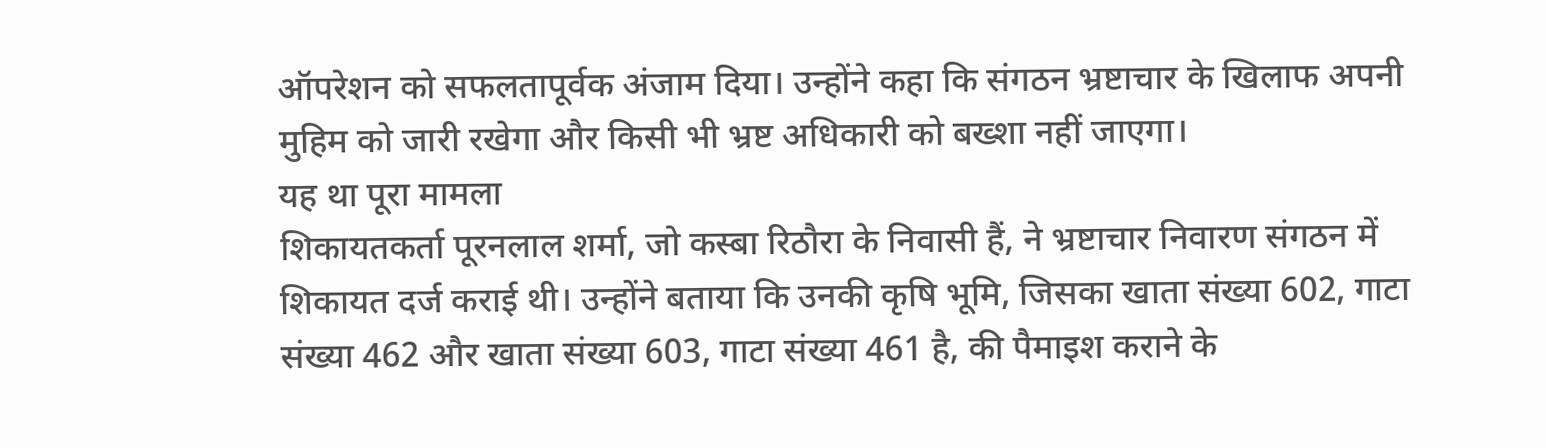ऑपरेशन को सफलतापूर्वक अंजाम दिया। उन्होंने कहा कि संगठन भ्रष्टाचार के खिलाफ अपनी मुहिम को जारी रखेगा और किसी भी भ्रष्ट अधिकारी को बख्शा नहीं जाएगा।
यह था पूरा मामला
शिकायतकर्ता पूरनलाल शर्मा, जो कस्बा रिठौरा के निवासी हैं, ने भ्रष्टाचार निवारण संगठन में शिकायत दर्ज कराई थी। उन्होंने बताया कि उनकी कृषि भूमि, जिसका खाता संख्या 602, गाटा संख्या 462 और खाता संख्या 603, गाटा संख्या 461 है, की पैमाइश कराने के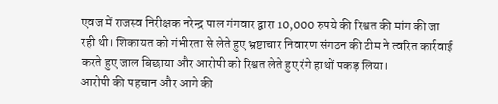एवज में राजस्व निरीक्षक नरेन्द्र पाल गंगवार द्वारा 10,000 रुपये की रिश्वत की मांग की जा रही थी। शिकायत को गंभीरता से लेते हुए भ्रष्टाचार निवारण संगठन की टीम ने त्वरित कार्रवाई करते हुए जाल बिछाया और आरोपी को रिश्वत लेते हुए रंगे हाथों पकड़ लिया।
आरोपी की पहचान और आगे की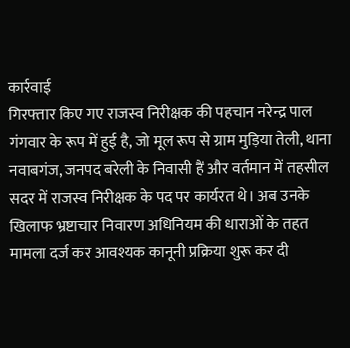कार्रवाई
गिरफ्तार किए गए राजस्व निरीक्षक की पहचान नरेन्द्र पाल गंगवार के रूप में हुई है, जो मूल रूप से ग्राम मुड़िया तेली, थाना नवाबगंज, जनपद बरेली के निवासी हैं और वर्तमान में तहसील सदर में राजस्व निरीक्षक के पद पर कार्यरत थे। अब उनके खिलाफ भ्रष्टाचार निवारण अधिनियम की धाराओं के तहत मामला दर्ज कर आवश्यक कानूनी प्रक्रिया शुरू कर दी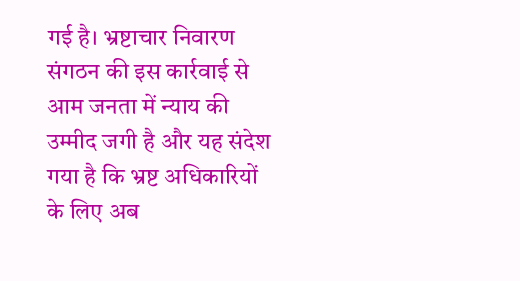गई है। भ्रष्टाचार निवारण संगठन की इस कार्रवाई से आम जनता में न्याय की उम्मीद जगी है और यह संदेश गया है कि भ्रष्ट अधिकारियों के लिए अब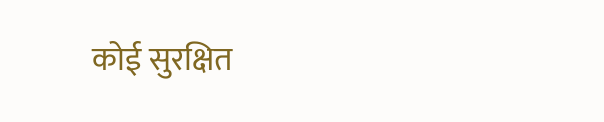कोई सुरक्षित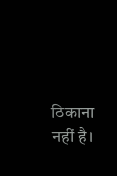ठिकाना नहीं है।